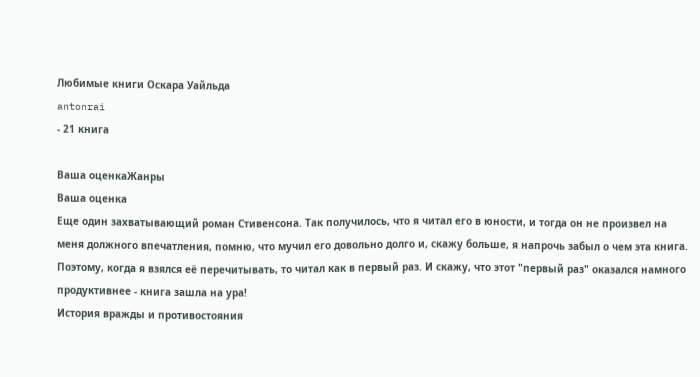Любимые книги Оскара Уайльда
antonrai
- 21 книга

Ваша оценкаЖанры
Ваша оценка
Еще один захватывающий роман Стивенсона. Так получилось, что я читал его в юности, и тогда он не произвел на меня должного впечатления, помню, что мучил его довольно долго и, скажу больше, я напрочь забыл о чем эта книга. Поэтому, когда я взялся её перечитывать, то читал как в первый раз. И скажу, что этот "первый раз" оказался намного продуктивнее - книга зашла на ура!
История вражды и противостояния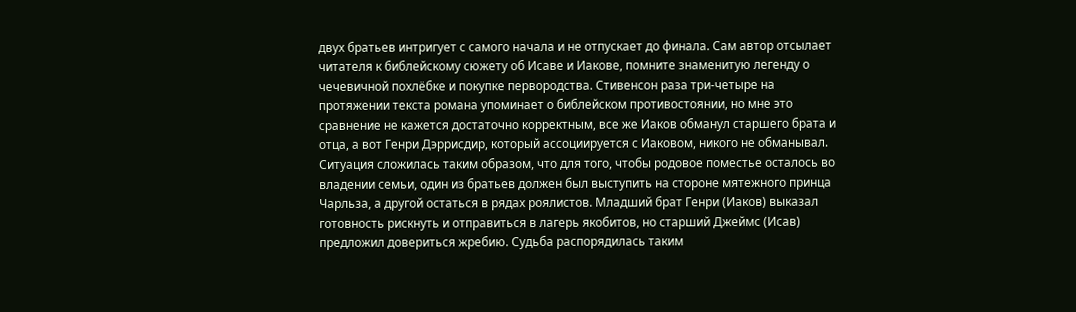двух братьев интригует с самого начала и не отпускает до финала. Сам автор отсылает читателя к библейскому сюжету об Исаве и Иакове, помните знаменитую легенду о чечевичной похлёбке и покупке первородства. Стивенсон раза три-четыре на протяжении текста романа упоминает о библейском противостоянии, но мне это сравнение не кажется достаточно корректным, все же Иаков обманул старшего брата и отца, а вот Генри Дэррисдир, который ассоциируется с Иаковом, никого не обманывал.
Ситуация сложилась таким образом, что для того, чтобы родовое поместье осталось во владении семьи, один из братьев должен был выступить на стороне мятежного принца Чарльза, а другой остаться в рядах роялистов. Младший брат Генри (Иаков) выказал готовность рискнуть и отправиться в лагерь якобитов, но старший Джеймс (Исав) предложил довериться жребию. Судьба распорядилась таким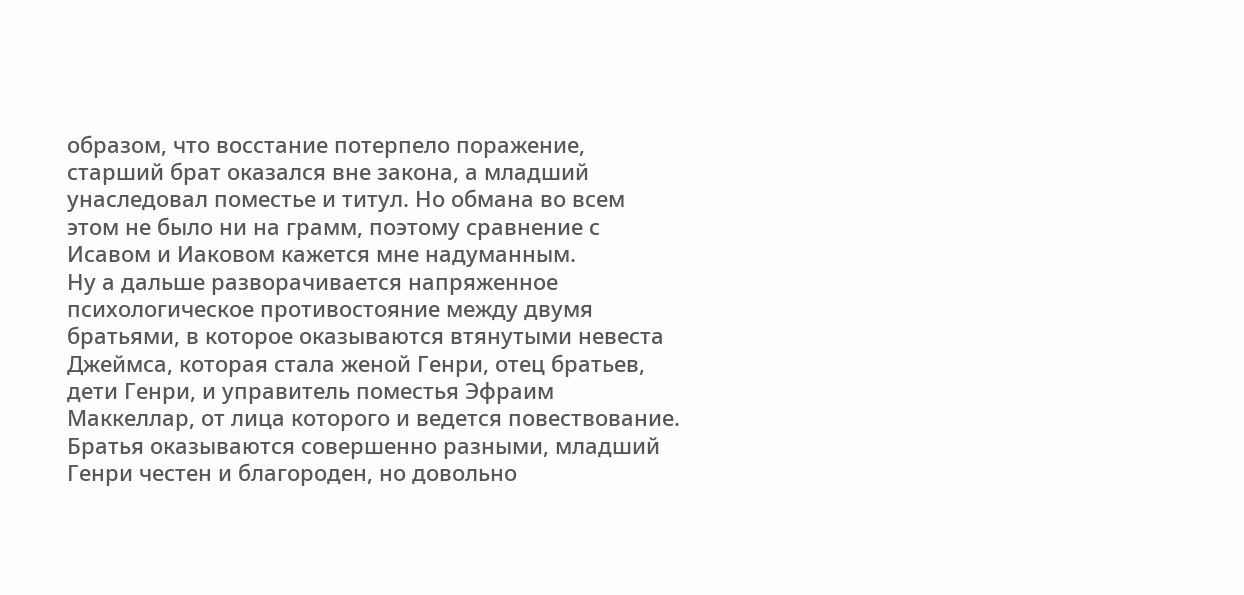образом, что восстание потерпело поражение, старший брат оказался вне закона, а младший унаследовал поместье и титул. Но обмана во всем этом не было ни на грамм, поэтому сравнение с Исавом и Иаковом кажется мне надуманным.
Ну а дальше разворачивается напряженное психологическое противостояние между двумя братьями, в которое оказываются втянутыми невеста Джеймса, которая стала женой Генри, отец братьев, дети Генри, и управитель поместья Эфраим Маккеллар, от лица которого и ведется повествование.
Братья оказываются совершенно разными, младший Генри честен и благороден, но довольно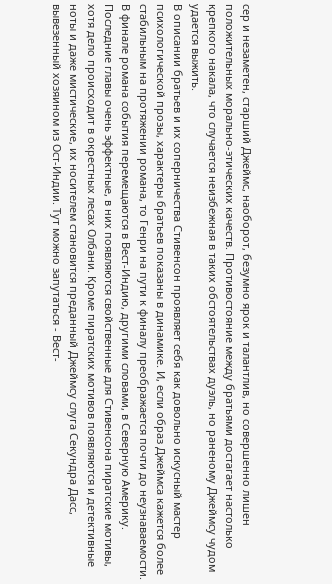сер и незаметен, старший Джеймс, наоборот, безумно ярок и талантлив, но совершенно лишен положительных морально-этических качеств. Противостояние между братьями достагает настолько крепкого накала, что случается неизбежная в таких обстоятельствах дуэль, но раненому Джеймсу чудом удается выжить.
В описании братьев и их соперничества Стивенсон проявляет себя как довольно искусный мастер психологической прозы, характеры братьев показаны в динамике. И, если образ Джеймса кажется более стабильным на протяжении романа, то Генри на пути к финалу преображается почти до неузнаваемости.
В финале романа события перемещаются в Вест-Индию, другими словами, в Северную Америку. Последние главы очень эффектные, в них появляются свойственные для Стивенсона пиратские мотивы, хотя дело происходит в окрестных лесах Олбани. Кроме пиратских мотивов появляются и детективные ноты и даже мистические, их носителем становится преданный Джеймсу слуга Секундра Дасс, вывезенный хозяином из Ост-Индии. Тут можно запутаться - Вест-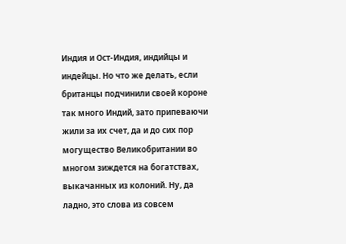Индия и Ост-Индия, индийцы и индейцы. Но что же делать, если британцы подчинили своей короне так много Индий, зато припеваючи жили за их счет, да и до сих пор могущество Великобритании во многом зиждется на богатствах, выкачанных из колоний. Ну, да ладно, это слова из совсем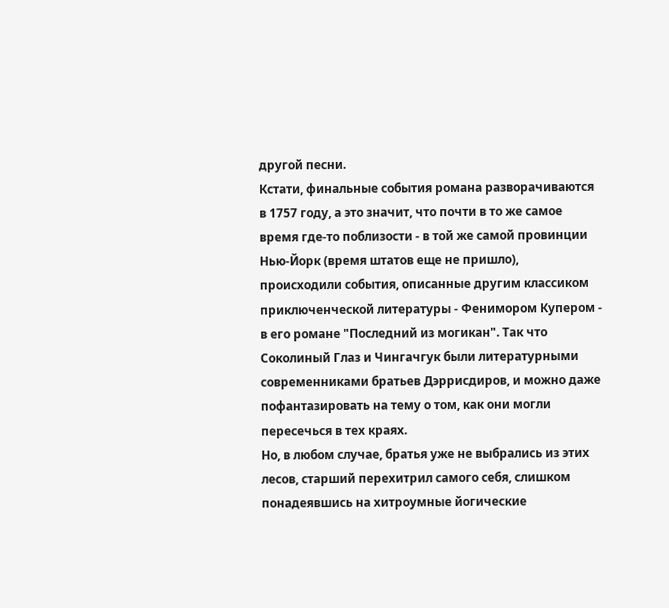другой песни.
Кстати, финальные события романа разворачиваются в 1757 году, а это значит, что почти в то же самое время где-то поблизости - в той же самой провинции Нью-Йорк (время штатов еще не пришло), происходили события, описанные другим классиком приключенческой литературы - Фенимором Купером - в его романе "Последний из могикан". Так что Соколиный Глаз и Чингачгук были литературными современниками братьев Дэррисдиров, и можно даже пофантазировать на тему о том, как они могли пересечься в тех краях.
Но, в любом случае, братья уже не выбрались из этих лесов, старший перехитрил самого себя, слишком понадеявшись на хитроумные йогические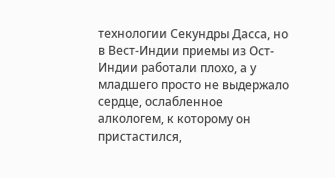технологии Секундры Дасса, но в Вест-Индии приемы из Ост-Индии работали плохо, а у младшего просто не выдержало сердце, ослабленное алкологем, к которому он пристастился,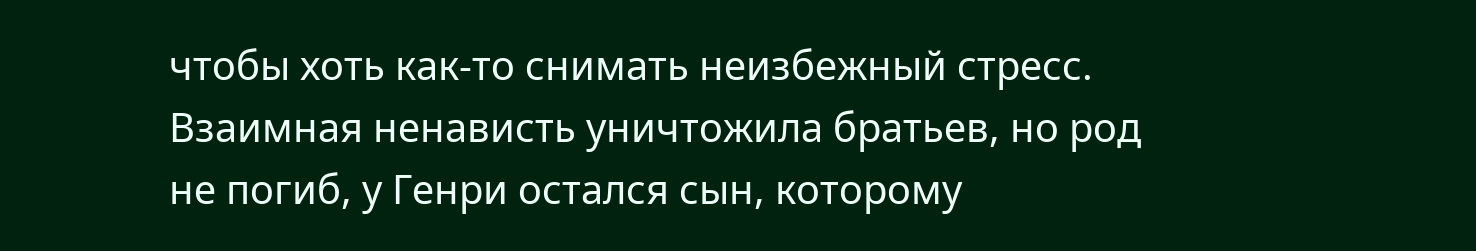чтобы хоть как-то снимать неизбежный стресс.
Взаимная ненависть уничтожила братьев, но род не погиб, у Генри остался сын, которому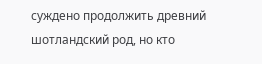суждено продолжить древний шотландский род, но кто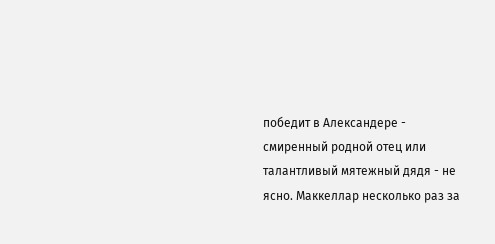победит в Александере - смиренный родной отец или талантливый мятежный дядя - не ясно. Маккеллар несколько раз за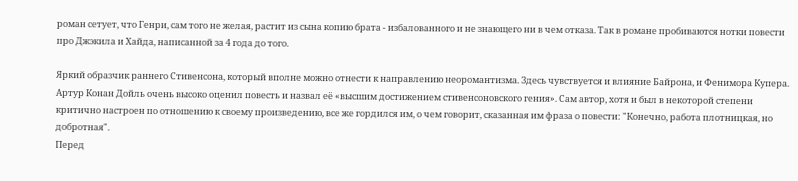роман сетует, что Генри, сам того не желая, растит из сына копию брата - избалованного и не знающего ни в чем отказа. Так в романе пробиваются нотки повести про Джэкила и Хайда, написанной за 4 года до того.

Яркий образчик раннего Стивенсона, который вполне можно отнести к направлению неоромантизма. Здесь чувствуется и влияние Байрона, и Фенимора Купера. Артур Конан Дойль очень высоко оценил повесть и назвал её «высшим достижением стивенсоновского гения». Сам автор, хотя и был в некоторой степени критично настроен по отношению к своему произведению, все же гордился им, о чем говорит, сказанная им фраза о повести: "Конечно, работа плотницкая, но добротная".
Перед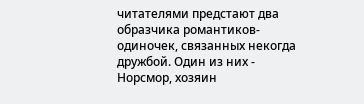читателями предстают два образчика романтиков-одиночек, связанных некогда дружбой. Один из них - Норсмор, хозяин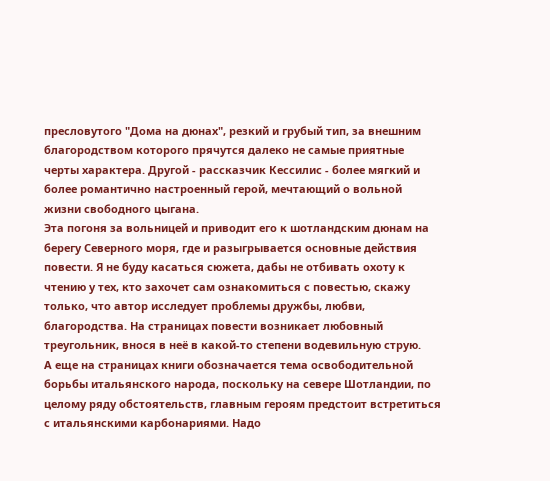пресловутого "Дома на дюнах", резкий и грубый тип, за внешним благородством которого прячутся далеко не самые приятные черты характера. Другой - рассказчик Кессилис - более мягкий и более романтично настроенный герой, мечтающий о вольной жизни свободного цыгана.
Эта погоня за вольницей и приводит его к шотландским дюнам на берегу Северного моря, где и разыгрывается основные действия повести. Я не буду касаться сюжета, дабы не отбивать охоту к чтению у тех, кто захочет сам ознакомиться с повестью, скажу только, что автор исследует проблемы дружбы, любви, благородства. На страницах повести возникает любовный треугольник, внося в неё в какой-то степени водевильную струю.
А еще на страницах книги обозначается тема освободительной борьбы итальянского народа, поскольку на севере Шотландии, по целому ряду обстоятельств, главным героям предстоит встретиться с итальянскими карбонариями. Надо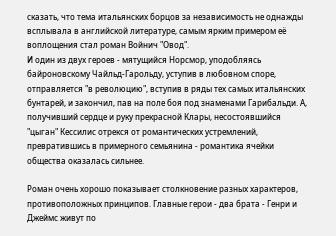сказать, что тема итальянских борцов за независимость не однажды всплывала в английской литературе, самым ярким примером её воплощения стал роман Войнич "Овод".
И один из двух героев - мятущийся Норсмор, уподобляясь байроновскому Чайльд-Гарольду, уступив в любовном споре, отправляется "в революцию", вступив в ряды тех самых итальянских бунтарей, и закончил, пав на поле боя под знаменами Гарибальди. А, получивший сердце и руку прекрасной Клары, несостоявшийся "цыган" Кессилис отрекся от романтических устремлений, превратившись в примерного семьянина - романтика ячейки общества оказалась сильнее.

Роман очень хорошо показывает столкновение разных характеров, противоположных принципов. Главные герои - два брата - Генри и Джеймс живут по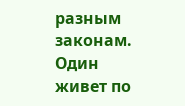разным законам. Один живет по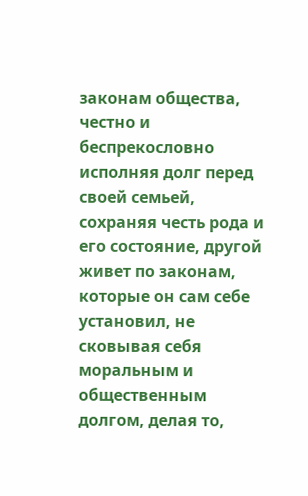законам общества, честно и беспрекословно исполняя долг перед своей семьей, сохраняя честь рода и его состояние, другой живет по законам, которые он сам себе установил, не сковывая себя моральным и общественным долгом, делая то,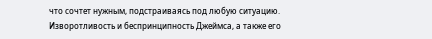что сочтет нужным, подстраиваясь под любую ситуацию. Изворотливость и беспринципность Джеймса, а также его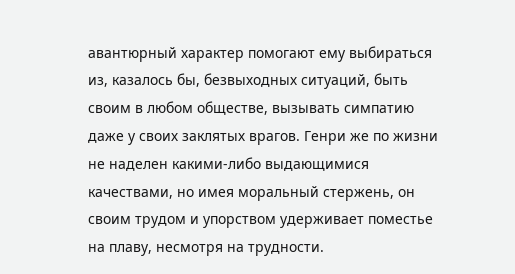авантюрный характер помогают ему выбираться из, казалось бы, безвыходных ситуаций, быть своим в любом обществе, вызывать симпатию даже у своих заклятых врагов. Генри же по жизни не наделен какими-либо выдающимися качествами, но имея моральный стержень, он своим трудом и упорством удерживает поместье на плаву, несмотря на трудности.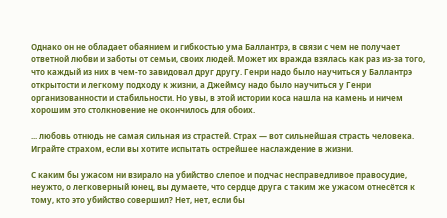Однако он не обладает обаянием и гибкостью ума Баллантрэ, в связи с чем не получает ответной любви и заботы от семьи, своих людей. Может их вражда взялась как раз из-за того, что каждый из них в чем-то завидовал друг другу. Генри надо было научиться у Баллантрэ открытости и легкому подходу к жизни, а Джеймсу надо было научиться у Генри организованности и стабильности. Но увы, в этой истории коса нашла на камень и ничем хорошим это столкновение не окончилось для обоих.

... любовь отнюдь не самая сильная из страстей. Страх — вот сильнейшая страсть человека. Играйте страхом, если вы хотите испытать острейшее наслаждение в жизни.

С каким бы ужасом ни взирало на убийство слепое и подчас несправедливое правосудие, неужто, о легковерный юнец, вы думаете, что сердце друга с таким же ужасом отнесётся к тому, кто это убийство совершил? Нет, нет, если бы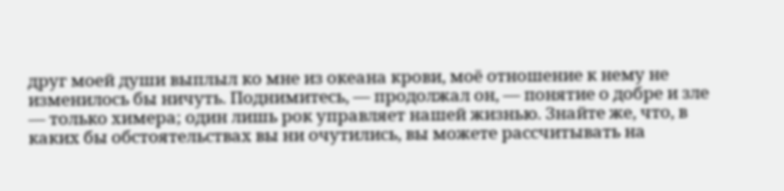друг моей души выплыл ко мне из океана крови, моё отношение к нему не изменилось бы ничуть. Поднимитесь, — продолжал он, — понятие о добре и зле — только химера; один лишь рок управляет нашей жизнью. Знайте же, что, в каких бы обстоятельствах вы ни очутились, вы можете рассчитывать на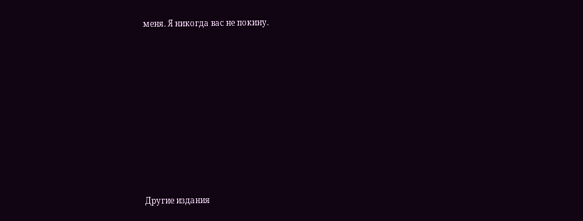меня. Я никогда вас не покину.














Другие издания